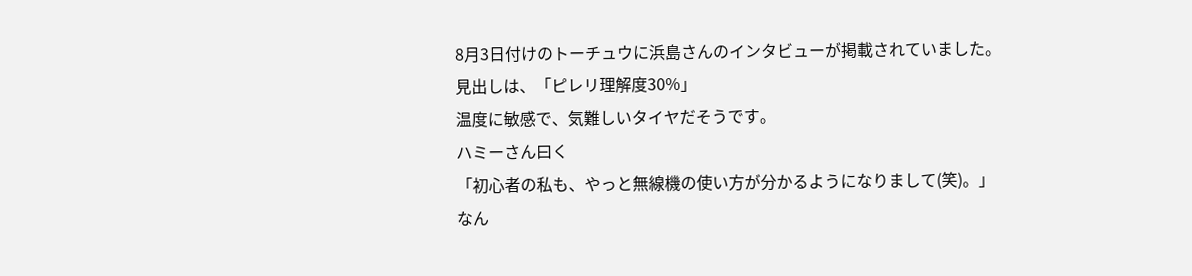8月3日付けのトーチュウに浜島さんのインタビューが掲載されていました。
見出しは、「ピレリ理解度30%」
温度に敏感で、気難しいタイヤだそうです。
ハミーさん曰く
「初心者の私も、やっと無線機の使い方が分かるようになりまして(笑)。」
なん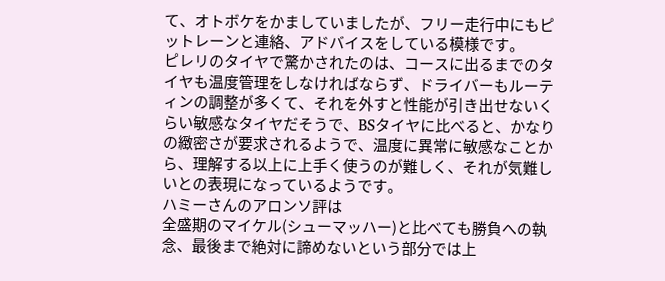て、オトボケをかましていましたが、フリー走行中にもピットレーンと連絡、アドバイスをしている模様です。
ピレリのタイヤで驚かされたのは、コースに出るまでのタイヤも温度管理をしなければならず、ドライバーもルーティンの調整が多くて、それを外すと性能が引き出せないくらい敏感なタイヤだそうで、BSタイヤに比べると、かなりの緻密さが要求されるようで、温度に異常に敏感なことから、理解する以上に上手く使うのが難しく、それが気難しいとの表現になっているようです。
ハミーさんのアロンソ評は
全盛期のマイケル(シューマッハー)と比べても勝負への執念、最後まで絶対に諦めないという部分では上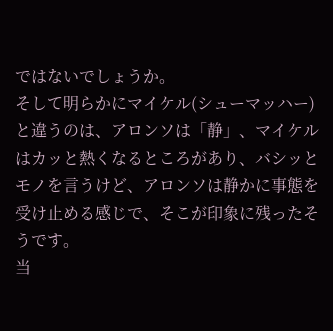ではないでしょうか。
そして明らかにマイケル(シューマッハー)と違うのは、アロンソは「静」、マイケルはカッと熱くなるところがあり、バシッとモノを言うけど、アロンソは静かに事態を受け止める感じで、そこが印象に残ったそうです。
当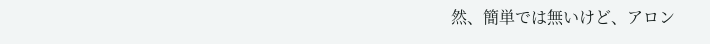然、簡単では無いけど、アロン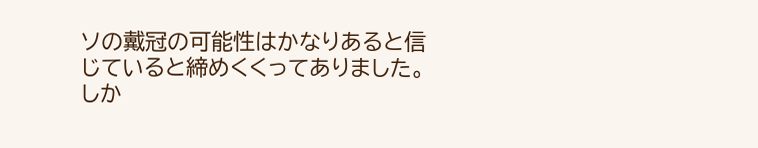ソの戴冠の可能性はかなりあると信じていると締めくくってありました。
しか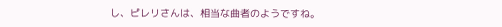し、ピレリさんは、相当な曲者のようですね。